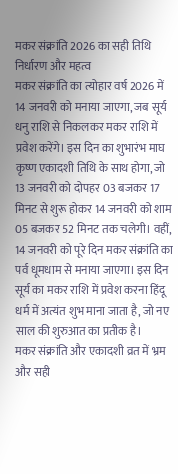मकर संक्रांति 2026 का सही तिथि निर्धारण और महत्व
मकर संक्रांति का त्योहार वर्ष 2026 में 14 जनवरी को मनाया जाएगा, जब सूर्य धनु राशि से निकलकर मकर राशि में प्रवेश करेंगे। इस दिन का शुभारंभ माघ कृष्ण एकादशी तिथि के साथ होगा, जो 13 जनवरी को दोपहर 03 बजकर 17 मिनट से शुरू होकर 14 जनवरी को शाम 05 बजकर 52 मिनट तक चलेगी। वहीं, 14 जनवरी को पूरे दिन मकर संक्रांति का पर्व धूमधाम से मनाया जाएगा। इस दिन सूर्य का मकर राशि में प्रवेश करना हिंदू धर्म में अत्यंत शुभ माना जाता है, जो नए साल की शुरुआत का प्रतीक है।
मकर संक्रांति और एकादशी व्रत में भ्रम और सही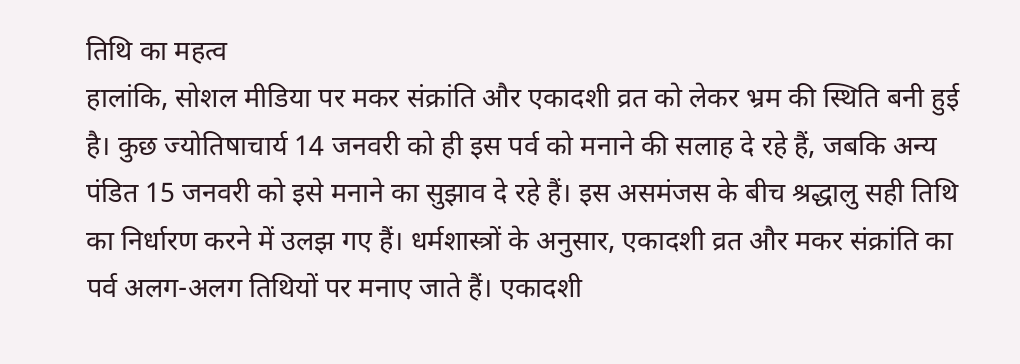तिथि का महत्व
हालांकि, सोशल मीडिया पर मकर संक्रांति और एकादशी व्रत को लेकर भ्रम की स्थिति बनी हुई है। कुछ ज्योतिषाचार्य 14 जनवरी को ही इस पर्व को मनाने की सलाह दे रहे हैं, जबकि अन्य पंडित 15 जनवरी को इसे मनाने का सुझाव दे रहे हैं। इस असमंजस के बीच श्रद्धालु सही तिथि का निर्धारण करने में उलझ गए हैं। धर्मशास्त्रों के अनुसार, एकादशी व्रत और मकर संक्रांति का पर्व अलग-अलग तिथियों पर मनाए जाते हैं। एकादशी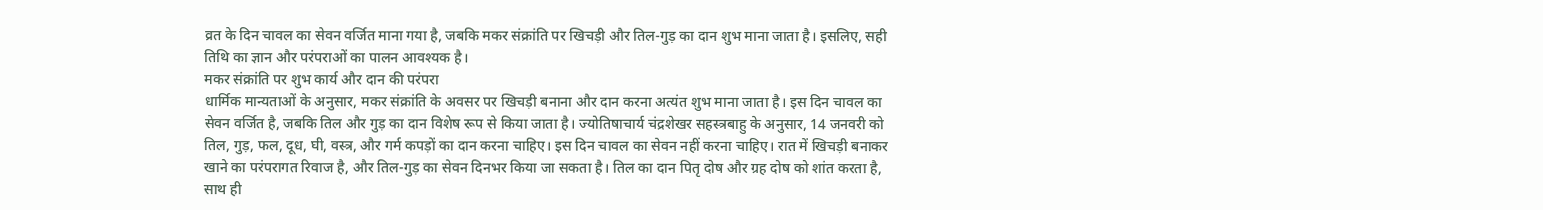व्रत के दिन चावल का सेवन वर्जित माना गया है, जबकि मकर संक्रांति पर खिचड़ी और तिल-गुड़ का दान शुभ माना जाता है। इसलिए, सही तिथि का ज्ञान और परंपराओं का पालन आवश्यक है।
मकर संक्रांति पर शुभ कार्य और दान की परंपरा
धार्मिक मान्यताओं के अनुसार, मकर संक्रांति के अवसर पर खिचड़ी बनाना और दान करना अत्यंत शुभ माना जाता है। इस दिन चावल का सेवन वर्जित है, जबकि तिल और गुड़ का दान विशेष रूप से किया जाता है। ज्योतिषाचार्य चंद्रशेखर सहस्त्रबाहु के अनुसार, 14 जनवरी को तिल, गुड़, फल, दूध, घी, वस्त्र, और गर्म कपड़ों का दान करना चाहिए। इस दिन चावल का सेवन नहीं करना चाहिए। रात में खिचड़ी बनाकर खाने का परंपरागत रिवाज है, और तिल-गुड़ का सेवन दिनभर किया जा सकता है। तिल का दान पितृ दोष और ग्रह दोष को शांत करता है, साथ ही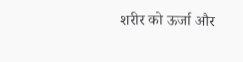शरीर को ऊर्जा और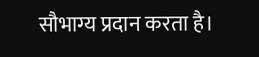सौभाग्य प्रदान करता है।